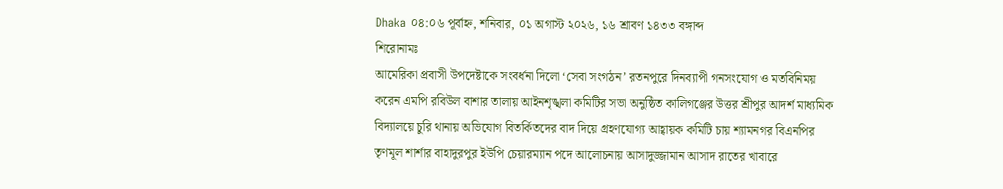Dhaka ০৪:০৬ পূর্বাহ্ন, শনিবার, ০১ অগাস্ট ২০২৬, ১৬ শ্রাবণ ১৪৩৩ বঙ্গাব্দ
শিরোনামঃ
আমেরিকা প্রবাসী উপদেষ্টাকে সংবর্ধনা দিলো ‘সেবা সংগঠন’ রতনপুরে দিনব্যাপী গনসংযোগ ও মতবিনিময় করেন এমপি রবিউল বাশার তালায় আইনশৃঙ্খলা কমিটির সভা অনুষ্ঠিত কালিগঞ্জের উত্তর শ্রীপুর আদর্শ মাধ্যমিক বিদ্যালয়ে চুরি থানায় অভিযোগ বিতর্কিতদের বাদ দিয়ে গ্রহণযোগ্য আহ্বায়ক কমিটি চায় শ্যামনগর বিএনপির তৃণমূল শার্শার বাহাদুরপুর ইউপি চেয়ারম্যান পদে আলোচনায় আসাদুজ্জামান আসাদ রাতের খাবারে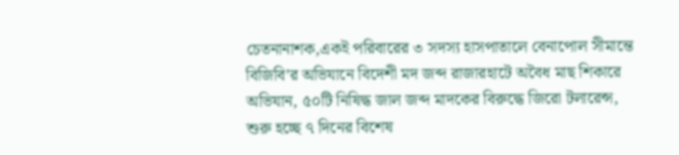চেতনানাশক,একই পরিবারের ৩ সদস্য হাসপাতালে বেনাপোল সীমান্তে বিজিবি’র অভিযানে বিদেশী মদ জব্দ রাজারহাটে অবৈধ মাছ শিকারে অভিযান, ৫০টি নিষিদ্ধ জাল জব্দ মাদকের বিরুদ্ধে জিরো টলারেন্স, শুরু হচ্ছে ৭ দিনের বিশেষ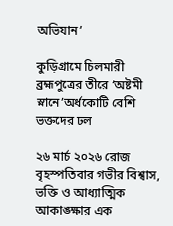অভিযান’

কুড়িগ্রামে চিলমারী ব্রহ্মপুত্রের তীরে ‘অষ্টমী স্নানে’অর্ধকোটি বেশি ভক্তদের ঢল

২৬ মার্চ ২০২৬ রোজ বৃহস্পতিবার গভীর বিশ্বাস, ভক্তি ও আধ্যাত্মিক আকাঙ্ক্ষার এক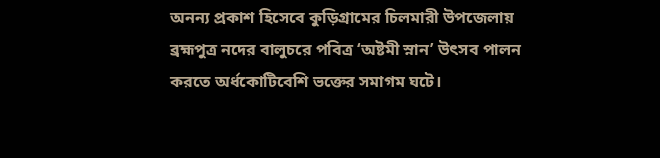অনন্য প্রকাশ হিসেবে কুড়িগ্রামের চিলমারী উপজেলায় ব্রহ্মপুত্র নদের বালুচরে পবিত্র ‘অষ্টমী স্নান’ উৎসব পালন করতে অর্ধকোটিবেশি ভক্তের সমাগম ঘটে।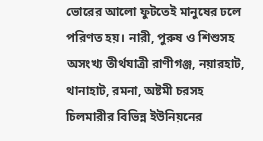ভোরের আলো ফুটতেই মানুষের ঢলে পরিণত হয়। নারী, পুরুষ ও শিশুসহ অসংখ্য তীর্থযাত্রী রাণীগঞ্জ, নয়ারহাট, থানাহাট, রমনা, অষ্টমী চরসহ চিলমারীর বিভিন্ন ইউনিয়নের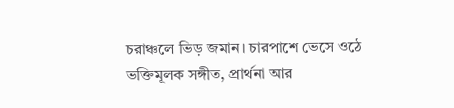চরাঞ্চলে ভিড় জমান। চারপাশে ভেসে ওঠে ভক্তিমূলক সঙ্গীত, প্রার্থনা আর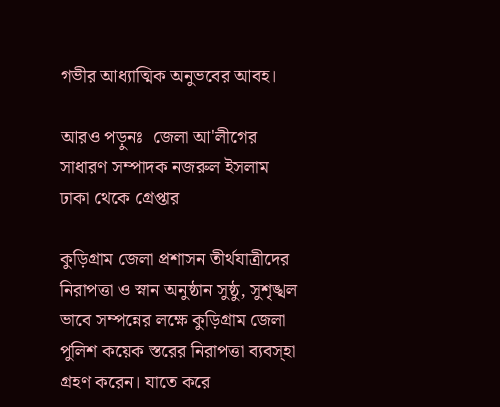গভীর আধ্যাত্মিক অনুভবের আবহ।

আরও পড়ুনঃ  জেলা আ'লীগের সাধারণ সম্পাদক নজরুল ইসলাম ঢাকা থেকে গ্রেপ্তার

কুড়িগ্রাম জেলা প্রশাসন তীর্থযাত্রীদের নিরাপত্তা ও স্নান অনুষ্ঠান সুষ্ঠু, সুশৃঙ্খল ভাবে সম্পন্নের লক্ষে কুড়িগ্রাম জেলা পুলিশ কয়েক স্তরের নিরাপত্তা ব্যবস্হা গ্রহণ করেন। যাতে করে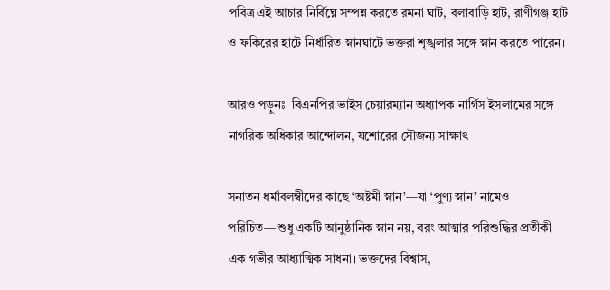পবিত্র এই আচার নির্বিঘ্নে সম্পন্ন করতে রমনা ঘাট, বলাবাড়ি হাট, রাণীগঞ্জ হাট ও ফকিরের হাটে নির্ধারিত স্নানঘাটে ভক্তরা শৃঙ্খলার সঙ্গে স্নান করতে পারেন।

আরও পড়ুনঃ  বিএনপির ভাইস চেয়ারম্যান অধ্যাপক নার্গিস ইসলামের সঙ্গে নাগরিক অধিকার আন্দোলন, যশোরের সৌজন্য সাক্ষাৎ

সনাতন ধর্মাবলম্বীদের কাছে ‘অষ্টমী স্নান’—যা ‘পুণ্য স্নান’ নামেও পরিচিত—শুধু একটি আনুষ্ঠানিক স্নান নয়, বরং আত্মার পরিশুদ্ধির প্রতীকী এক গভীর আধ্যাত্মিক সাধনা। ভক্তদের বিশ্বাস,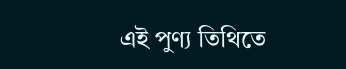এই পুণ্য তিথিতে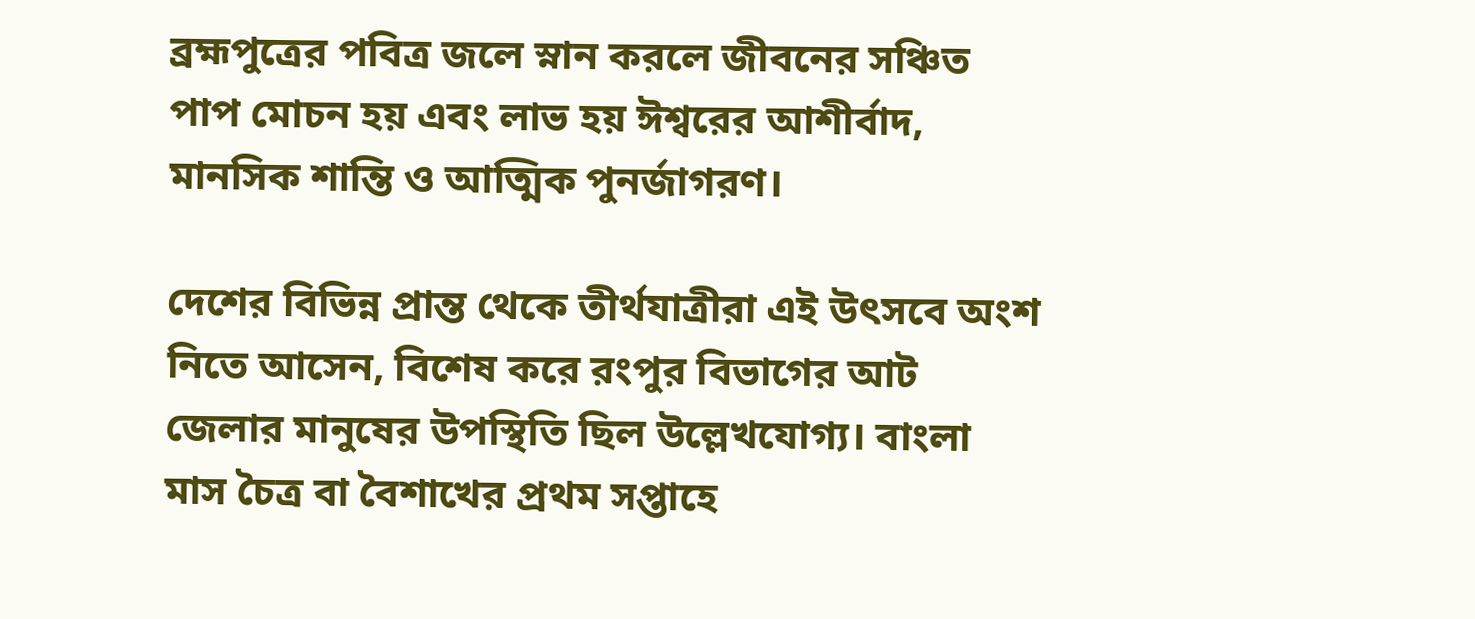ব্রহ্মপুত্রের পবিত্র জলে স্নান করলে জীবনের সঞ্চিত পাপ মোচন হয় এবং লাভ হয় ঈশ্বরের আশীর্বাদ, মানসিক শান্তি ও আত্মিক পুনর্জাগরণ।

দেশের বিভিন্ন প্রান্ত থেকে তীর্থযাত্রীরা এই উৎসবে অংশ নিতে আসেন, বিশেষ করে রংপুর বিভাগের আট জেলার মানুষের উপস্থিতি ছিল উল্লেখযোগ্য। বাংলা মাস চৈত্র বা বৈশাখের প্রথম সপ্তাহে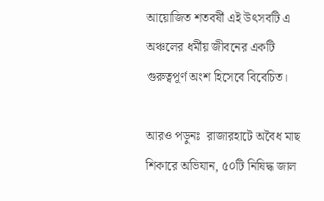আয়োজিত শতবর্ষী এই উৎসবটি এ অঞ্চলের ধর্মীয় জীবনের একটি গুরুত্বপূর্ণ অংশ হিসেবে বিবেচিত।

আরও পড়ুনঃ  রাজারহাটে অবৈধ মাছ শিকারে অভিযান, ৫০টি নিষিদ্ধ জাল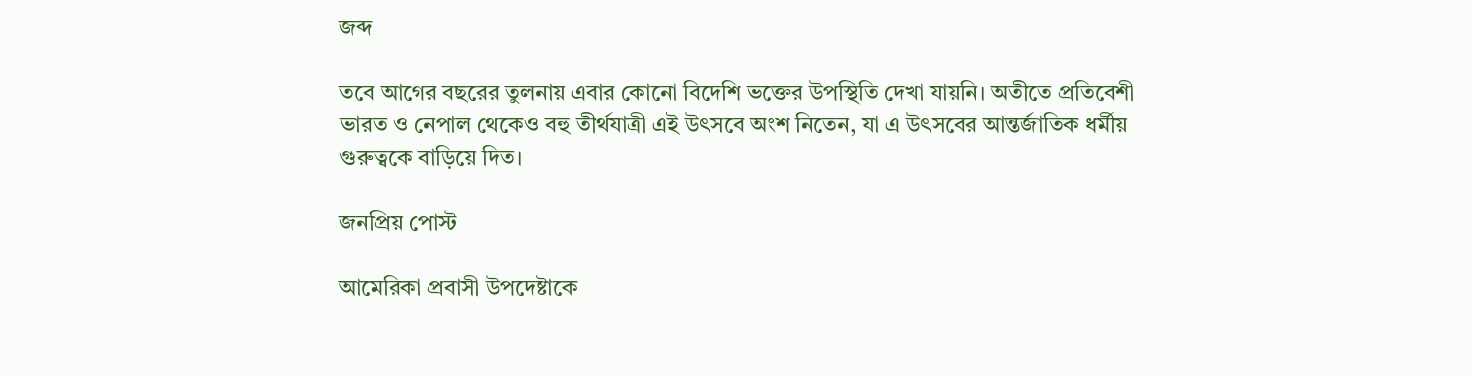জব্দ

তবে আগের বছরের তুলনায় এবার কোনো বিদেশি ভক্তের উপস্থিতি দেখা যায়নি। অতীতে প্রতিবেশী ভারত ও নেপাল থেকেও বহু তীর্থযাত্রী এই উৎসবে অংশ নিতেন, যা এ উৎসবের আন্তর্জাতিক ধর্মীয় গুরুত্বকে বাড়িয়ে দিত।

জনপ্রিয় পোস্ট

আমেরিকা প্রবাসী উপদেষ্টাকে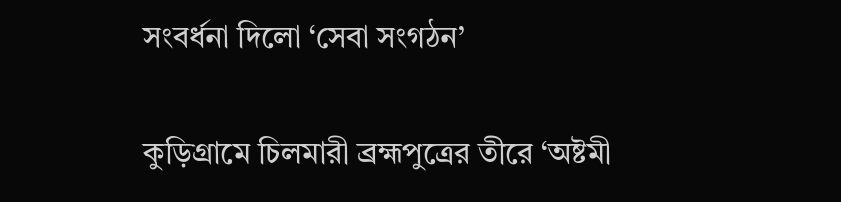সংবর্ধনা দিলো ‘সেবা সংগঠন’

কুড়িগ্রামে চিলমারী ব্রহ্মপুত্রের তীরে ‘অষ্টমী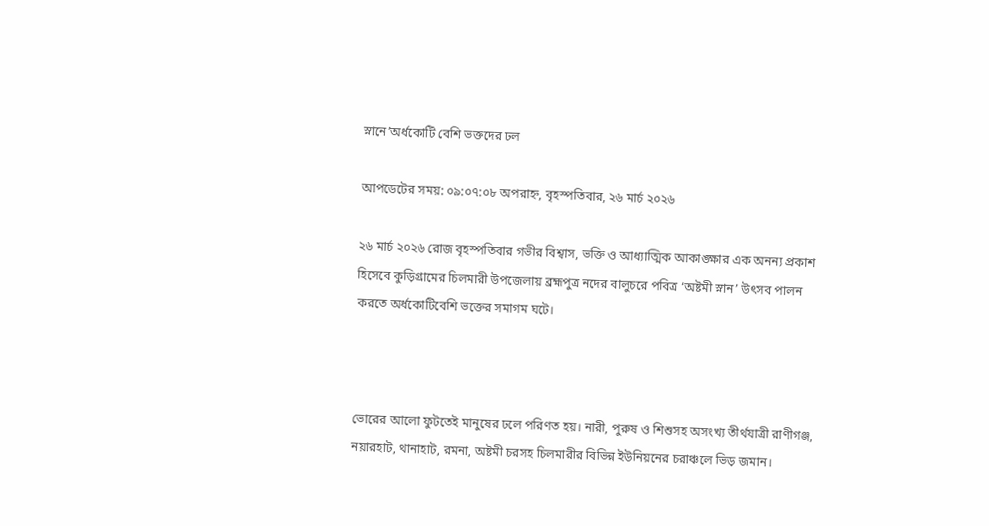স্নানে’অর্ধকোটি বেশি ভক্তদের ঢল

আপডেটের সময়: ০৯:০৭:০৮ অপরাহ্ন, বৃহস্পতিবার, ২৬ মার্চ ২০২৬

২৬ মার্চ ২০২৬ রোজ বৃহস্পতিবার গভীর বিশ্বাস, ভক্তি ও আধ্যাত্মিক আকাঙ্ক্ষার এক অনন্য প্রকাশ হিসেবে কুড়িগ্রামের চিলমারী উপজেলায় ব্রহ্মপুত্র নদের বালুচরে পবিত্র ‘অষ্টমী স্নান’ উৎসব পালন করতে অর্ধকোটিবেশি ভক্তের সমাগম ঘটে।



ভোরের আলো ফুটতেই মানুষের ঢলে পরিণত হয়। নারী, পুরুষ ও শিশুসহ অসংখ্য তীর্থযাত্রী রাণীগঞ্জ, নয়ারহাট, থানাহাট, রমনা, অষ্টমী চরসহ চিলমারীর বিভিন্ন ইউনিয়নের চরাঞ্চলে ভিড় জমান।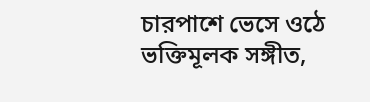চারপাশে ভেসে ওঠে ভক্তিমূলক সঙ্গীত,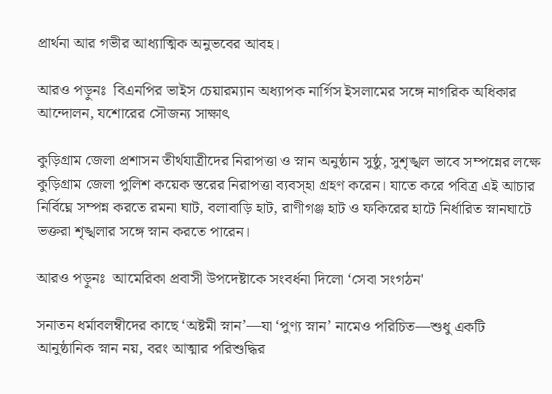প্রার্থনা আর গভীর আধ্যাত্মিক অনুভবের আবহ।

আরও পড়ুনঃ  বিএনপির ভাইস চেয়ারম্যান অধ্যাপক নার্গিস ইসলামের সঙ্গে নাগরিক অধিকার আন্দোলন, যশোরের সৌজন্য সাক্ষাৎ

কুড়িগ্রাম জেলা প্রশাসন তীর্থযাত্রীদের নিরাপত্তা ও স্নান অনুষ্ঠান সুষ্ঠু, সুশৃঙ্খল ভাবে সম্পন্নের লক্ষে কুড়িগ্রাম জেলা পুলিশ কয়েক স্তরের নিরাপত্তা ব্যবস্হা গ্রহণ করেন। যাতে করে পবিত্র এই আচার নির্বিঘ্নে সম্পন্ন করতে রমনা ঘাট, বলাবাড়ি হাট, রাণীগঞ্জ হাট ও ফকিরের হাটে নির্ধারিত স্নানঘাটে ভক্তরা শৃঙ্খলার সঙ্গে স্নান করতে পারেন।

আরও পড়ুনঃ  আমেরিকা প্রবাসী উপদেষ্টাকে সংবর্ধনা দিলো ‘সেবা সংগঠন'

সনাতন ধর্মাবলম্বীদের কাছে ‘অষ্টমী স্নান’—যা ‘পুণ্য স্নান’ নামেও পরিচিত—শুধু একটি আনুষ্ঠানিক স্নান নয়, বরং আত্মার পরিশুদ্ধির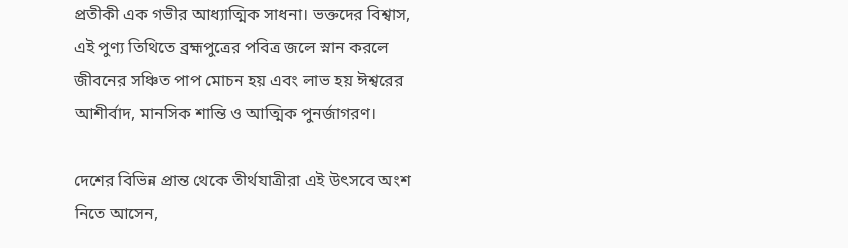প্রতীকী এক গভীর আধ্যাত্মিক সাধনা। ভক্তদের বিশ্বাস, এই পুণ্য তিথিতে ব্রহ্মপুত্রের পবিত্র জলে স্নান করলে জীবনের সঞ্চিত পাপ মোচন হয় এবং লাভ হয় ঈশ্বরের আশীর্বাদ, মানসিক শান্তি ও আত্মিক পুনর্জাগরণ।

দেশের বিভিন্ন প্রান্ত থেকে তীর্থযাত্রীরা এই উৎসবে অংশ নিতে আসেন,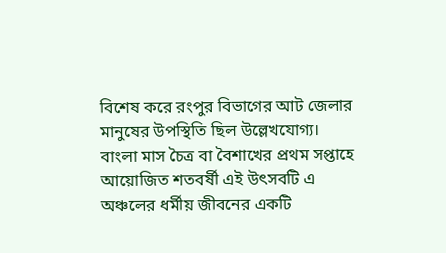বিশেষ করে রংপুর বিভাগের আট জেলার মানুষের উপস্থিতি ছিল উল্লেখযোগ্য। বাংলা মাস চৈত্র বা বৈশাখের প্রথম সপ্তাহে আয়োজিত শতবর্ষী এই উৎসবটি এ অঞ্চলের ধর্মীয় জীবনের একটি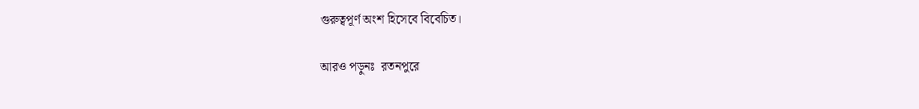গুরুত্বপূর্ণ অংশ হিসেবে বিবেচিত।

আরও পড়ুনঃ  রতনপুরে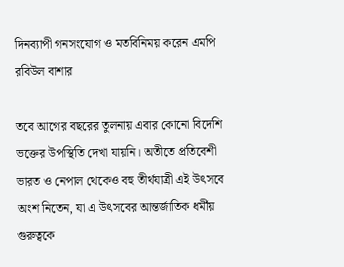দিনব্যাপী গনসংযোগ ও মতবিনিময় করেন এমপি রবিউল বাশার

তবে আগের বছরের তুলনায় এবার কোনো বিদেশি ভক্তের উপস্থিতি দেখা যায়নি। অতীতে প্রতিবেশী ভারত ও নেপাল থেকেও বহু তীর্থযাত্রী এই উৎসবে অংশ নিতেন, যা এ উৎসবের আন্তর্জাতিক ধর্মীয় গুরুত্বকে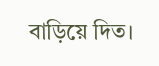বাড়িয়ে দিত।